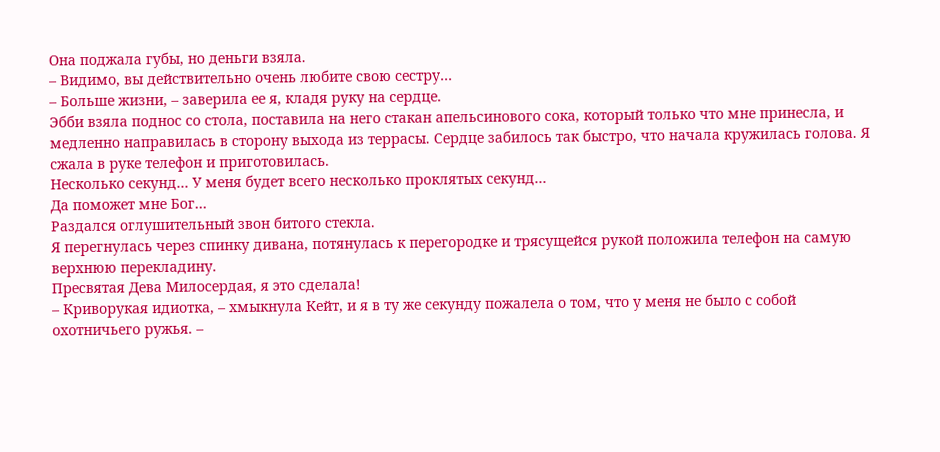Она поджала губы, но деньги взяла.
– Видимо, вы действительно очень любите свою сестру…
– Больше жизни, – заверила ее я, кладя руку на сердце.
Эбби взяла поднос со стола, поставила на него стакан апельсинового сока, который только что мне принесла, и медленно направилась в сторону выхода из террасы. Сердце забилось так быстро, что начала кружилась голова. Я сжала в руке телефон и приготовилась.
Несколько секунд… У меня будет всего несколько проклятых секунд…
Да поможет мне Бог…
Раздался оглушительный звон битого стекла.
Я перегнулась через спинку дивана, потянулась к перегородке и трясущейся рукой положила телефон на самую верхнюю перекладину.
Пресвятая Дева Милосердая, я это сделала!
– Криворукая идиотка, – хмыкнула Кейт, и я в ту же секунду пожалела о том, что у меня не было с собой охотничьего ружья. –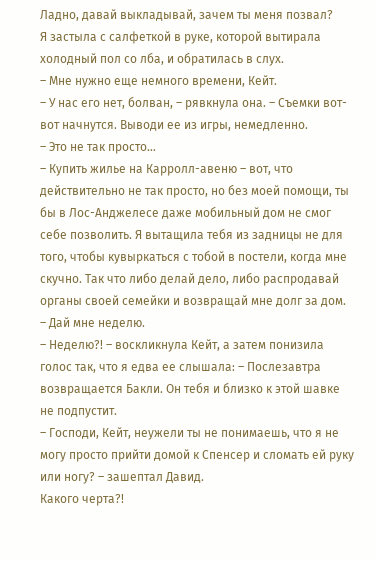Ладно, давай выкладывай, зачем ты меня позвал?
Я застыла с салфеткой в руке, которой вытирала холодный пол со лба, и обратилась в слух.
– Мне нужно еще немного времени, Кейт.
– У нас его нет, болван, – рявкнула она. – Съемки вот-вот начнутся. Выводи ее из игры, немедленно.
– Это не так просто…
– Купить жилье на Карролл-авеню – вот, что действительно не так просто, но без моей помощи, ты бы в Лос-Анджелесе даже мобильный дом не смог себе позволить. Я вытащила тебя из задницы не для того, чтобы кувыркаться с тобой в постели, когда мне скучно. Так что либо делай дело, либо распродавай органы своей семейки и возвращай мне долг за дом.
– Дай мне неделю.
– Неделю?! – воскликнула Кейт, а затем понизила голос так, что я едва ее слышала: – Послезавтра возвращается Бакли. Он тебя и близко к этой шавке не подпустит.
– Господи, Кейт, неужели ты не понимаешь, что я не могу просто прийти домой к Спенсер и сломать ей руку или ногу? – зашептал Давид.
Какого черта?!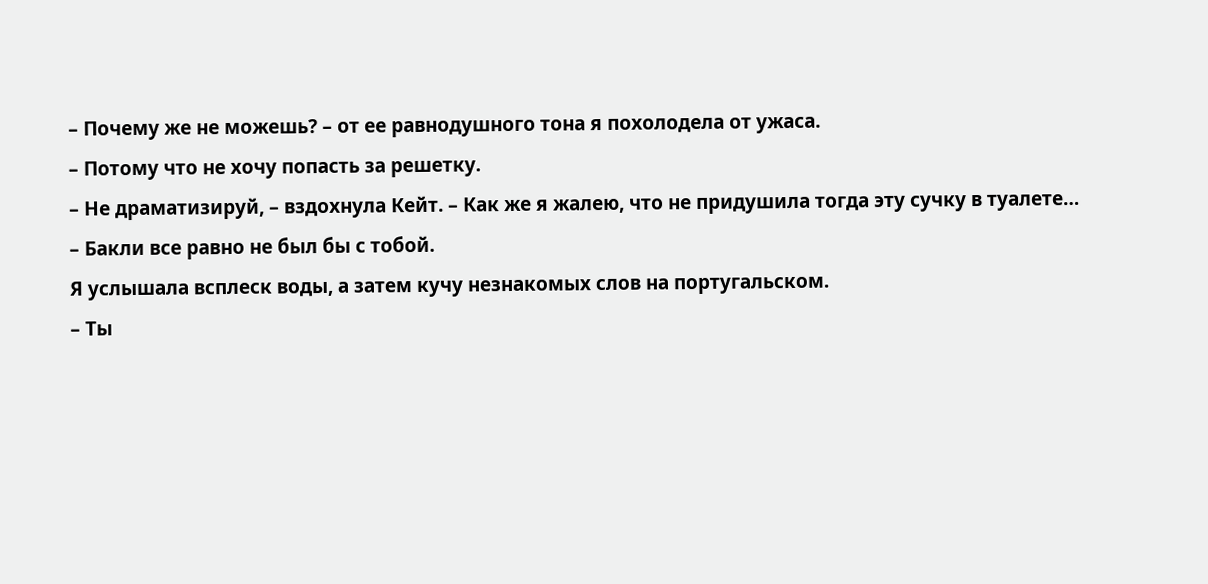– Почему же не можешь? – от ее равнодушного тона я похолодела от ужаса.
– Потому что не хочу попасть за решетку.
– Не драматизируй, – вздохнула Кейт. – Как же я жалею, что не придушила тогда эту сучку в туалете…
– Бакли все равно не был бы с тобой.
Я услышала всплеск воды, а затем кучу незнакомых слов на португальском.
– Ты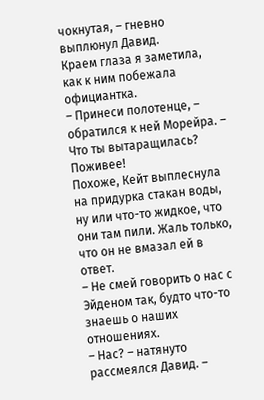чокнутая, – гневно выплюнул Давид.
Краем глаза я заметила, как к ним побежала официантка.
– Принеси полотенце, – обратился к ней Морейра. – Что ты вытаращилась? Поживее!
Похоже, Кейт выплеснула на придурка стакан воды, ну или что-то жидкое, что они там пили. Жаль только, что он не вмазал ей в ответ.
– Не смей говорить о нас с Эйденом так, будто что-то знаешь о наших отношениях.
– Нас? – натянуто рассмеялся Давид. –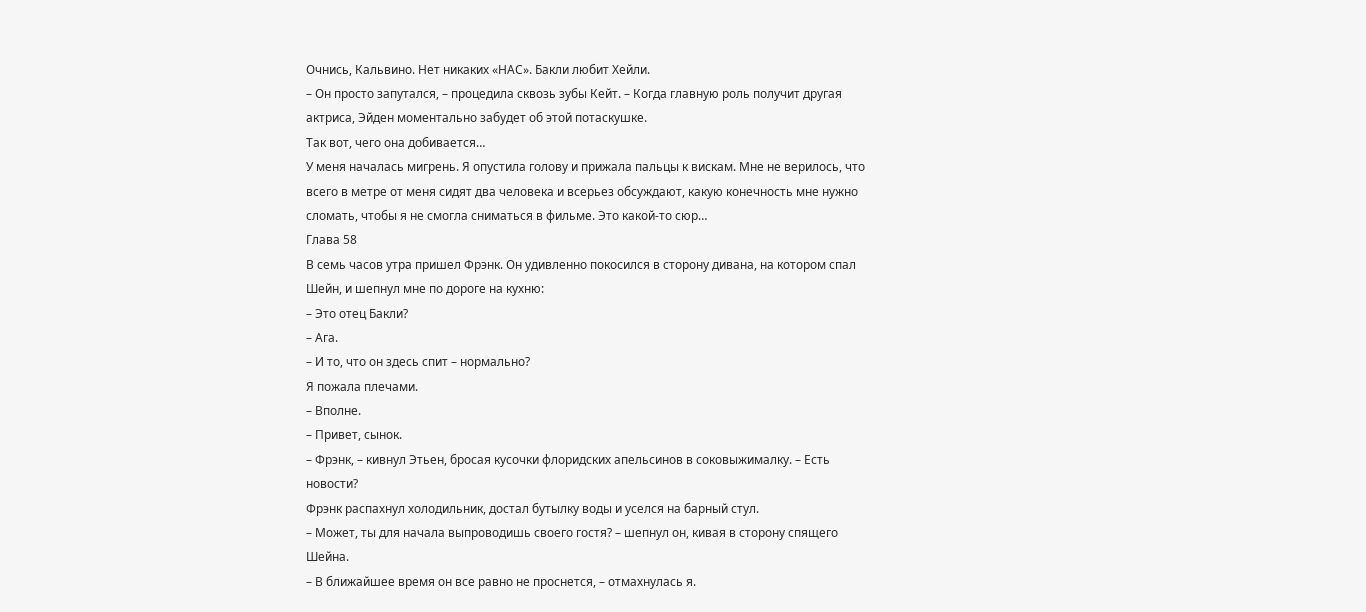Очнись, Кальвино. Нет никаких «НАС». Бакли любит Хейли.
– Он просто запутался, – процедила сквозь зубы Кейт. – Когда главную роль получит другая актриса, Эйден моментально забудет об этой потаскушке.
Так вот, чего она добивается…
У меня началась мигрень. Я опустила голову и прижала пальцы к вискам. Мне не верилось, что всего в метре от меня сидят два человека и всерьез обсуждают, какую конечность мне нужно сломать, чтобы я не смогла сниматься в фильме. Это какой-то сюр…
Глава 58
В семь часов утра пришел Фрэнк. Он удивленно покосился в сторону дивана, на котором спал Шейн, и шепнул мне по дороге на кухню:
– Это отец Бакли?
– Ага.
– И то, что он здесь спит – нормально?
Я пожала плечами.
– Вполне.
– Привет, сынок.
– Фрэнк, – кивнул Этьен, бросая кусочки флоридских апельсинов в соковыжималку. – Есть новости?
Фрэнк распахнул холодильник, достал бутылку воды и уселся на барный стул.
– Может, ты для начала выпроводишь своего гостя? – шепнул он, кивая в сторону спящего Шейна.
– В ближайшее время он все равно не проснется, – отмахнулась я.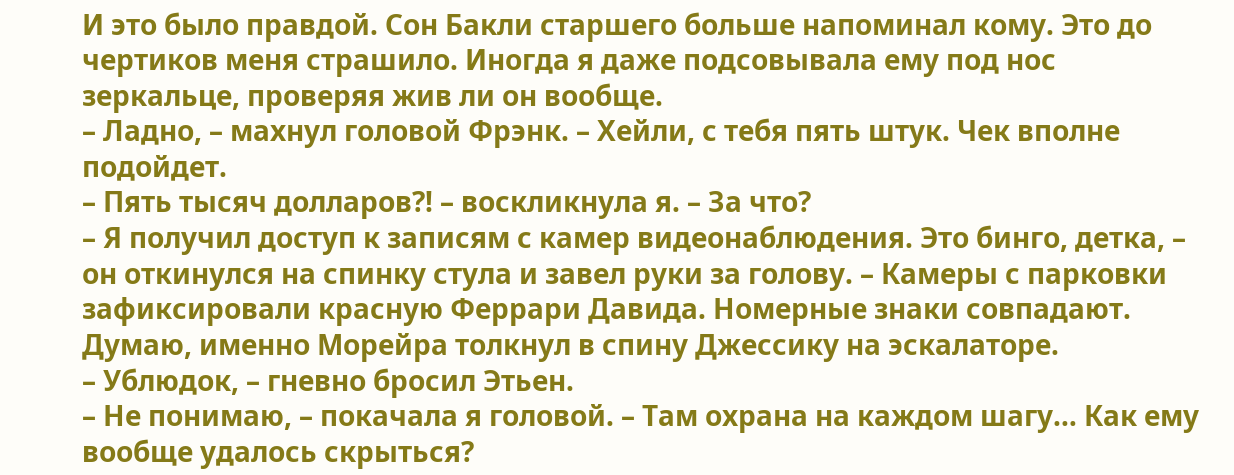И это было правдой. Сон Бакли старшего больше напоминал кому. Это до чертиков меня страшило. Иногда я даже подсовывала ему под нос зеркальце, проверяя жив ли он вообще.
– Ладно, – махнул головой Фрэнк. – Хейли, с тебя пять штук. Чек вполне подойдет.
– Пять тысяч долларов?! – воскликнула я. – За что?
– Я получил доступ к записям с камер видеонаблюдения. Это бинго, детка, – он откинулся на спинку стула и завел руки за голову. – Камеры с парковки зафиксировали красную Феррари Давида. Номерные знаки совпадают. Думаю, именно Морейра толкнул в спину Джессику на эскалаторе.
– Ублюдок, – гневно бросил Этьен.
– Не понимаю, – покачала я головой. – Там охрана на каждом шагу… Как ему вообще удалось скрыться?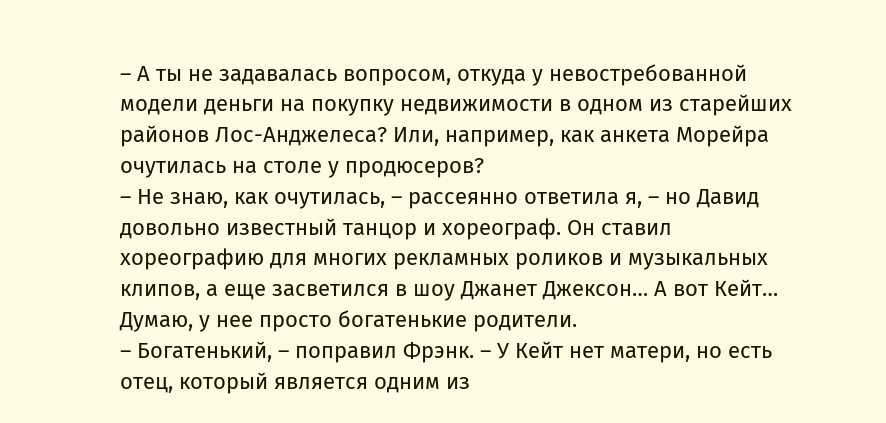– А ты не задавалась вопросом, откуда у невостребованной модели деньги на покупку недвижимости в одном из старейших районов Лос-Анджелеса? Или, например, как анкета Морейра очутилась на столе у продюсеров?
– Не знаю, как очутилась, – рассеянно ответила я, – но Давид довольно известный танцор и хореограф. Он ставил хореографию для многих рекламных роликов и музыкальных клипов, а еще засветился в шоу Джанет Джексон… А вот Кейт… Думаю, у нее просто богатенькие родители.
– Богатенький, – поправил Фрэнк. – У Кейт нет матери, но есть отец, который является одним из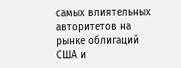самых влиятельных авторитетов на рынке облигаций США и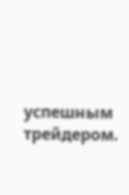успешным трейдером.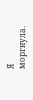Я моргнула.